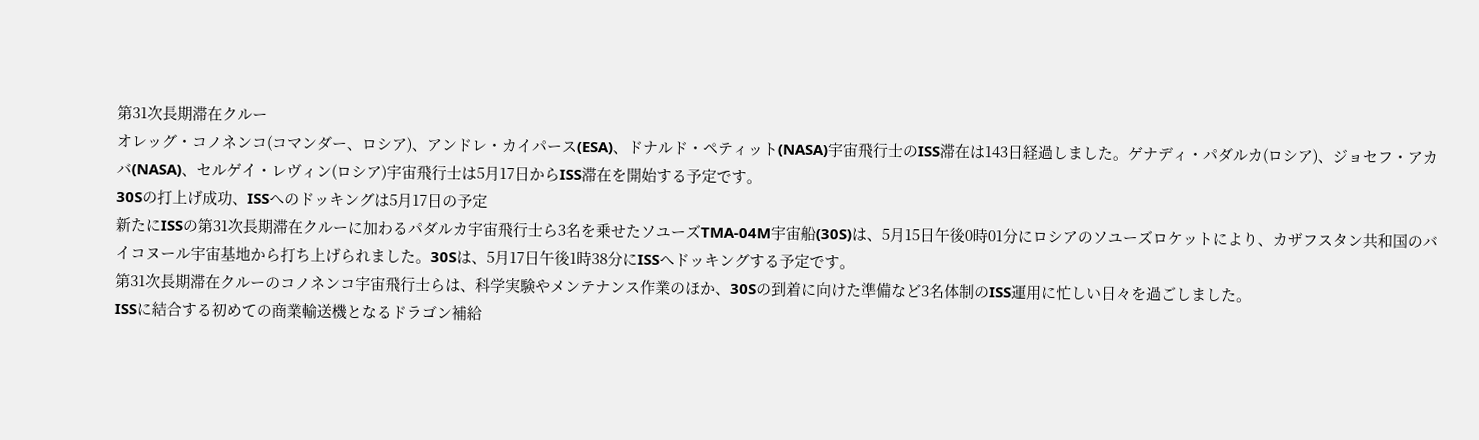第31次長期滞在クルー
オレッグ・コノネンコ(コマンダー、ロシア)、アンドレ・カイパース(ESA)、ドナルド・ペティット(NASA)宇宙飛行士のISS滞在は143日経過しました。ゲナディ・パダルカ(ロシア)、ジョセフ・アカバ(NASA)、セルゲイ・レヴィン(ロシア)宇宙飛行士は5月17日からISS滞在を開始する予定です。
30Sの打上げ成功、ISSへのドッキングは5月17日の予定
新たにISSの第31次長期滞在クルーに加わるパダルカ宇宙飛行士ら3名を乗せたソユーズTMA-04M宇宙船(30S)は、5月15日午後0時01分にロシアのソユーズロケットにより、カザフスタン共和国のバイコヌール宇宙基地から打ち上げられました。30Sは、5月17日午後1時38分にISSへドッキングする予定です。
第31次長期滞在クルーのコノネンコ宇宙飛行士らは、科学実験やメンテナンス作業のほか、30Sの到着に向けた準備など3名体制のISS運用に忙しい日々を過ごしました。
ISSに結合する初めての商業輸送機となるドラゴン補給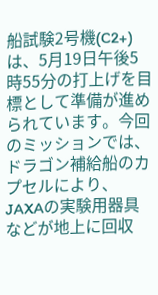船試験2号機(C2+)は、5月19日午後5時55分の打上げを目標として準備が進められています。今回のミッションでは、ドラゴン補給船のカプセルにより、JAXAの実験用器具などが地上に回収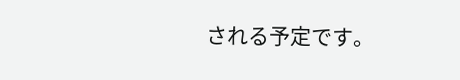される予定です。